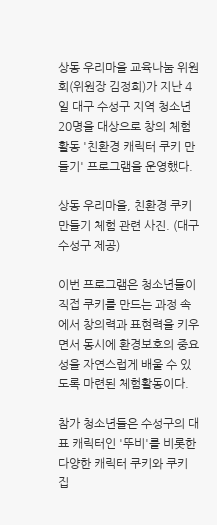상동 우리마을 교육나눔 위원회(위원장 김정희)가 지난 4일 대구 수성구 지역 청소년 20명을 대상으로 창의 체험활동 '친환경 캐릭터 쿠키 만들기' 프로그램을 운영했다.

상동 우리마을, 친환경 쿠키 만들기 체험 관련 사진. (대구 수성구 제공)

이번 프로그램은 청소년들이 직접 쿠키를 만드는 과정 속에서 창의력과 표현력을 키우면서 동시에 환경보호의 중요성을 자연스럽게 배울 수 있도록 마련된 체험활동이다.

참가 청소년들은 수성구의 대표 캐릭터인 '뚜비'를 비롯한 다양한 캐릭터 쿠키와 쿠키 집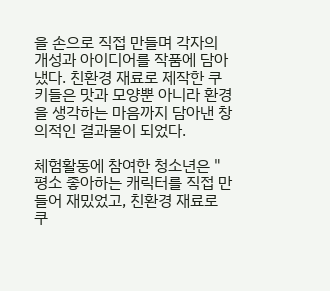을 손으로 직접 만들며 각자의 개성과 아이디어를 작품에 담아냈다. 친환경 재료로 제작한 쿠키들은 맛과 모양뿐 아니라 환경을 생각하는 마음까지 담아낸 창의적인 결과물이 되었다.

체험활동에 참여한 청소년은 "평소 좋아하는 캐릭터를 직접 만들어 재밌었고, 친환경 재료로 쿠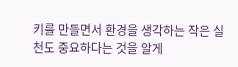키를 만들면서 환경을 생각하는 작은 실천도 중요하다는 것을 알게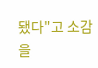됐다"고 소감을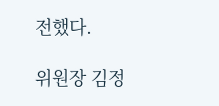전했다.

위원장 김정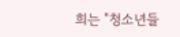희는 "청소년들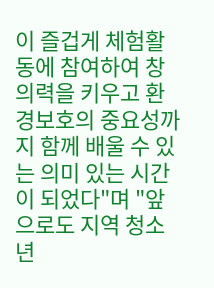이 즐겁게 체험활동에 참여하여 창의력을 키우고 환경보호의 중요성까지 함께 배울 수 있는 의미 있는 시간이 되었다"며 "앞으로도 지역 청소년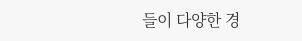들이 다양한 경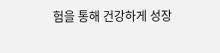험을 통해 건강하게 성장